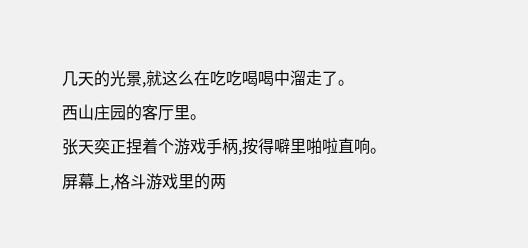几天的光景,就这么在吃吃喝喝中溜走了。
西山庄园的客厅里。
张天奕正捏着个游戏手柄,按得噼里啪啦直响。
屏幕上,格斗游戏里的两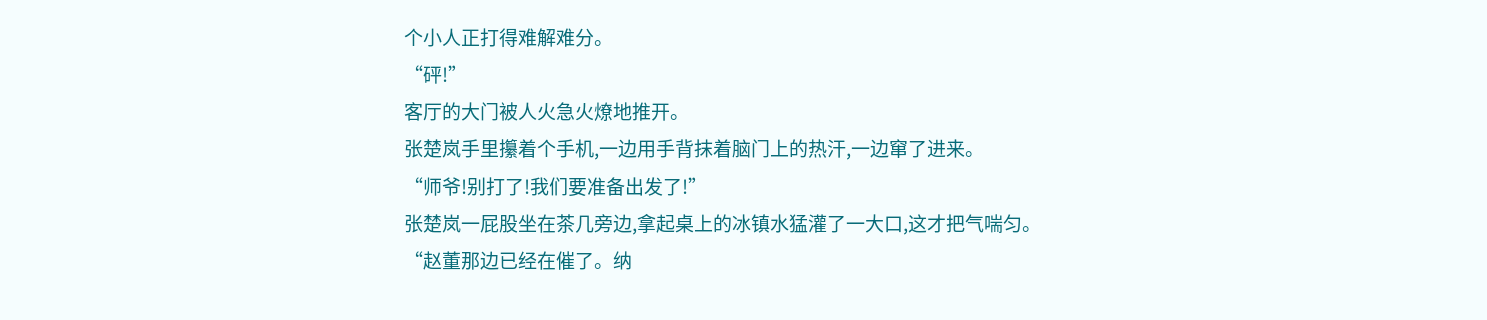个小人正打得难解难分。
“砰!”
客厅的大门被人火急火燎地推开。
张楚岚手里攥着个手机,一边用手背抹着脑门上的热汗,一边窜了进来。
“师爷!别打了!我们要准备出发了!”
张楚岚一屁股坐在茶几旁边,拿起桌上的冰镇水猛灌了一大口,这才把气喘匀。
“赵董那边已经在催了。纳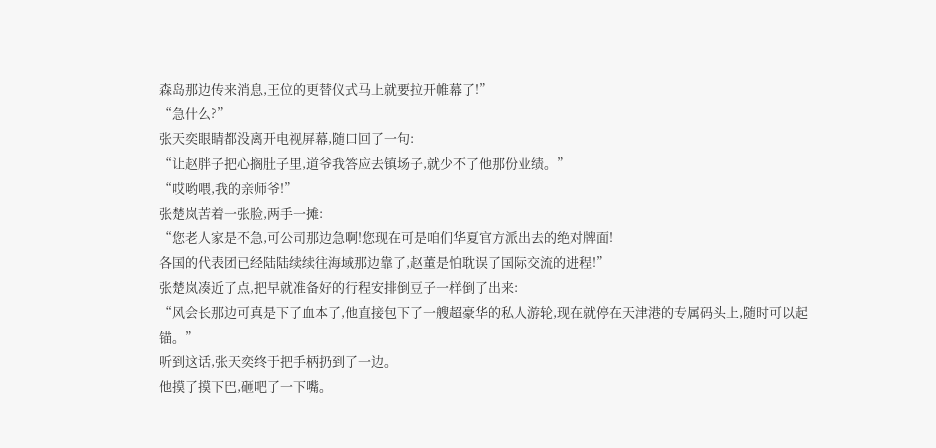森岛那边传来消息,王位的更替仪式马上就要拉开帷幕了!”
“急什么?”
张天奕眼睛都没离开电视屏幕,随口回了一句:
“让赵胖子把心搁肚子里,道爷我答应去镇场子,就少不了他那份业绩。”
“哎哟喂,我的亲师爷!”
张楚岚苦着一张脸,两手一摊:
“您老人家是不急,可公司那边急啊!您现在可是咱们华夏官方派出去的绝对牌面!
各国的代表团已经陆陆续续往海域那边靠了,赵董是怕耽误了国际交流的进程!”
张楚岚凑近了点,把早就准备好的行程安排倒豆子一样倒了出来:
“风会长那边可真是下了血本了,他直接包下了一艘超豪华的私人游轮,现在就停在天津港的专属码头上,随时可以起锚。”
听到这话,张天奕终于把手柄扔到了一边。
他摸了摸下巴,砸吧了一下嘴。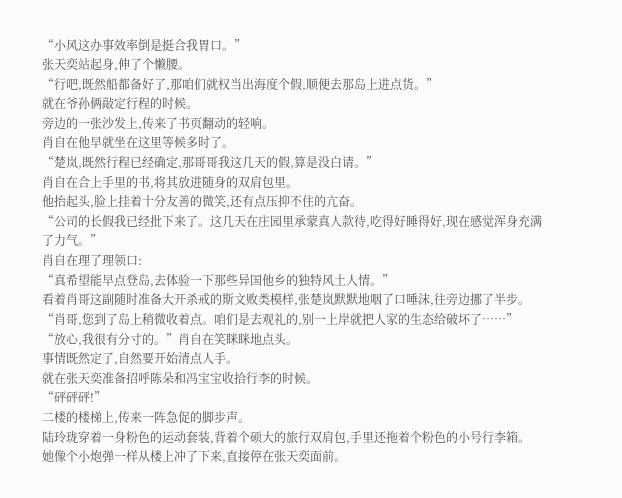“小风这办事效率倒是挺合我胃口。”
张天奕站起身,伸了个懒腰。
“行吧,既然船都备好了,那咱们就权当出海度个假,顺便去那岛上进点货。”
就在爷孙俩敲定行程的时候。
旁边的一张沙发上,传来了书页翻动的轻响。
肖自在他早就坐在这里等候多时了。
“楚岚,既然行程已经确定,那哥哥我这几天的假,算是没白请。”
肖自在合上手里的书,将其放进随身的双肩包里。
他抬起头,脸上挂着十分友善的微笑,还有点压抑不住的亢奋。
“公司的长假我已经批下来了。这几天在庄园里承蒙真人款待,吃得好睡得好,现在感觉浑身充满了力气。”
肖自在理了理领口:
“真希望能早点登岛,去体验一下那些异国他乡的独特风土人情。”
看着肖哥这副随时准备大开杀戒的斯文败类模样,张楚岚默默地咽了口唾沫,往旁边挪了半步。
“肖哥,您到了岛上稍微收着点。咱们是去观礼的,别一上岸就把人家的生态给破坏了……”
“放心,我很有分寸的。”肖自在笑眯眯地点头。
事情既然定了,自然要开始清点人手。
就在张天奕准备招呼陈朵和冯宝宝收拾行李的时候。
“砰砰砰!”
二楼的楼梯上,传来一阵急促的脚步声。
陆玲珑穿着一身粉色的运动套装,背着个硕大的旅行双肩包,手里还拖着个粉色的小号行李箱。
她像个小炮弹一样从楼上冲了下来,直接停在张天奕面前。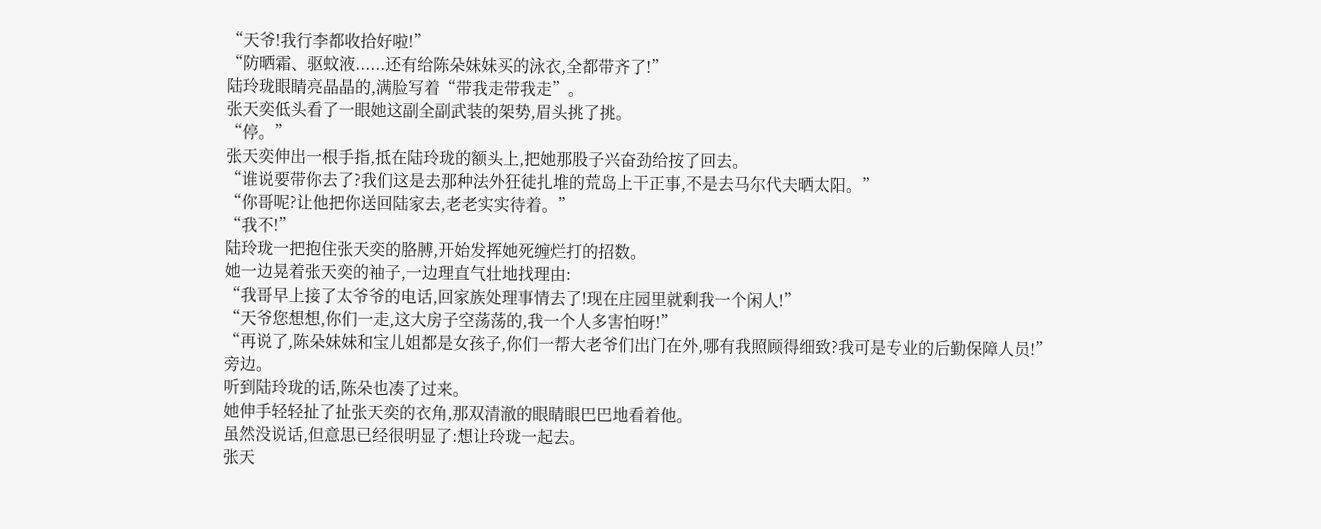“天爷!我行李都收拾好啦!”
“防晒霜、驱蚊液......还有给陈朵妹妹买的泳衣,全都带齐了!”
陆玲珑眼睛亮晶晶的,满脸写着“带我走带我走”。
张天奕低头看了一眼她这副全副武装的架势,眉头挑了挑。
“停。”
张天奕伸出一根手指,抵在陆玲珑的额头上,把她那股子兴奋劲给按了回去。
“谁说要带你去了?我们这是去那种法外狂徒扎堆的荒岛上干正事,不是去马尔代夫晒太阳。”
“你哥呢?让他把你送回陆家去,老老实实待着。”
“我不!”
陆玲珑一把抱住张天奕的胳膊,开始发挥她死缠烂打的招数。
她一边晃着张天奕的袖子,一边理直气壮地找理由:
“我哥早上接了太爷爷的电话,回家族处理事情去了!现在庄园里就剩我一个闲人!”
“天爷您想想,你们一走,这大房子空荡荡的,我一个人多害怕呀!”
“再说了,陈朵妹妹和宝儿姐都是女孩子,你们一帮大老爷们出门在外,哪有我照顾得细致?我可是专业的后勤保障人员!”
旁边。
听到陆玲珑的话,陈朵也凑了过来。
她伸手轻轻扯了扯张天奕的衣角,那双清澈的眼睛眼巴巴地看着他。
虽然没说话,但意思已经很明显了:想让玲珑一起去。
张天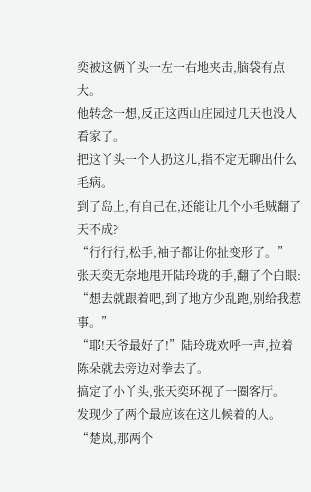奕被这俩丫头一左一右地夹击,脑袋有点大。
他转念一想,反正这西山庄园过几天也没人看家了。
把这丫头一个人扔这儿,指不定无聊出什么毛病。
到了岛上,有自己在,还能让几个小毛贼翻了天不成?
“行行行,松手,袖子都让你扯变形了。”
张天奕无奈地甩开陆玲珑的手,翻了个白眼:
“想去就跟着吧,到了地方少乱跑,别给我惹事。”
“耶!天爷最好了!”陆玲珑欢呼一声,拉着陈朵就去旁边对拳去了。
搞定了小丫头,张天奕环视了一圈客厅。
发现少了两个最应该在这儿候着的人。
“楚岚,那两个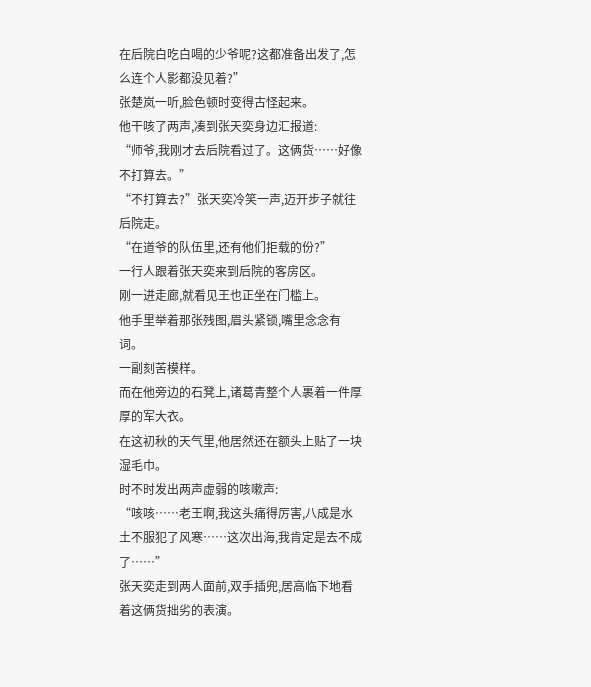在后院白吃白喝的少爷呢?这都准备出发了,怎么连个人影都没见着?”
张楚岚一听,脸色顿时变得古怪起来。
他干咳了两声,凑到张天奕身边汇报道:
“师爷,我刚才去后院看过了。这俩货……好像不打算去。”
“不打算去?”张天奕冷笑一声,迈开步子就往后院走。
“在道爷的队伍里,还有他们拒载的份?”
一行人跟着张天奕来到后院的客房区。
刚一进走廊,就看见王也正坐在门槛上。
他手里举着那张残图,眉头紧锁,嘴里念念有词。
一副刻苦模样。
而在他旁边的石凳上,诸葛青整个人裹着一件厚厚的军大衣。
在这初秋的天气里,他居然还在额头上贴了一块湿毛巾。
时不时发出两声虚弱的咳嗽声:
“咳咳……老王啊,我这头痛得厉害,八成是水土不服犯了风寒……这次出海,我肯定是去不成了……”
张天奕走到两人面前,双手插兜,居高临下地看着这俩货拙劣的表演。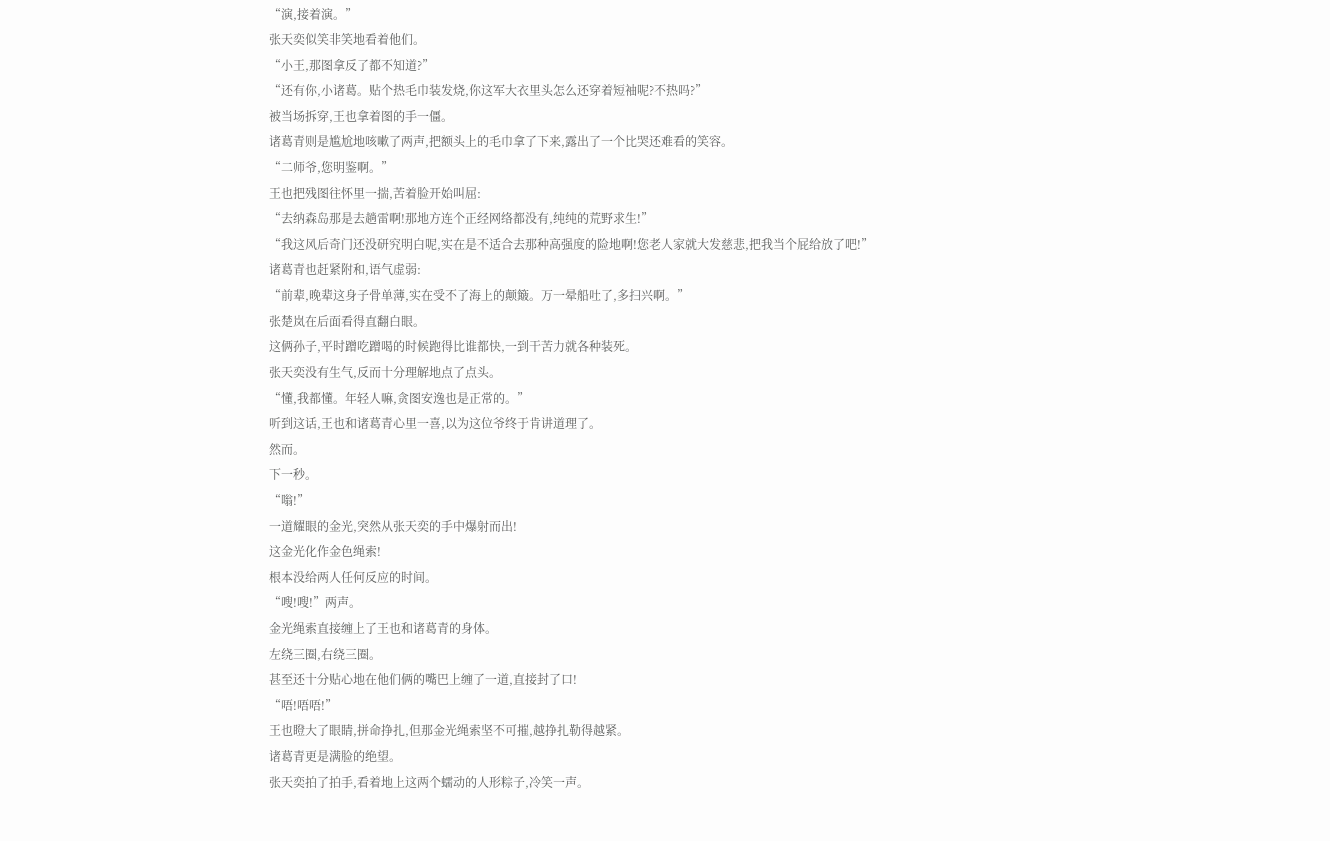“演,接着演。”
张天奕似笑非笑地看着他们。
“小王,那图拿反了都不知道?”
“还有你,小诸葛。贴个热毛巾装发烧,你这军大衣里头怎么还穿着短袖呢?不热吗?”
被当场拆穿,王也拿着图的手一僵。
诸葛青则是尴尬地咳嗽了两声,把额头上的毛巾拿了下来,露出了一个比哭还难看的笑容。
“二师爷,您明鉴啊。”
王也把残图往怀里一揣,苦着脸开始叫屈:
“去纳森岛那是去趟雷啊!那地方连个正经网络都没有,纯纯的荒野求生!”
“我这风后奇门还没研究明白呢,实在是不适合去那种高强度的险地啊!您老人家就大发慈悲,把我当个屁给放了吧!”
诸葛青也赶紧附和,语气虚弱:
“前辈,晚辈这身子骨单薄,实在受不了海上的颠簸。万一晕船吐了,多扫兴啊。”
张楚岚在后面看得直翻白眼。
这俩孙子,平时蹭吃蹭喝的时候跑得比谁都快,一到干苦力就各种装死。
张天奕没有生气,反而十分理解地点了点头。
“懂,我都懂。年轻人嘛,贪图安逸也是正常的。”
听到这话,王也和诸葛青心里一喜,以为这位爷终于肯讲道理了。
然而。
下一秒。
“嗡!”
一道耀眼的金光,突然从张天奕的手中爆射而出!
这金光化作金色绳索!
根本没给两人任何反应的时间。
“嗖!嗖!”两声。
金光绳索直接缠上了王也和诸葛青的身体。
左绕三圈,右绕三圈。
甚至还十分贴心地在他们俩的嘴巴上缠了一道,直接封了口!
“唔!唔唔!”
王也瞪大了眼睛,拼命挣扎,但那金光绳索坚不可摧,越挣扎勒得越紧。
诸葛青更是满脸的绝望。
张天奕拍了拍手,看着地上这两个蠕动的人形粽子,冷笑一声。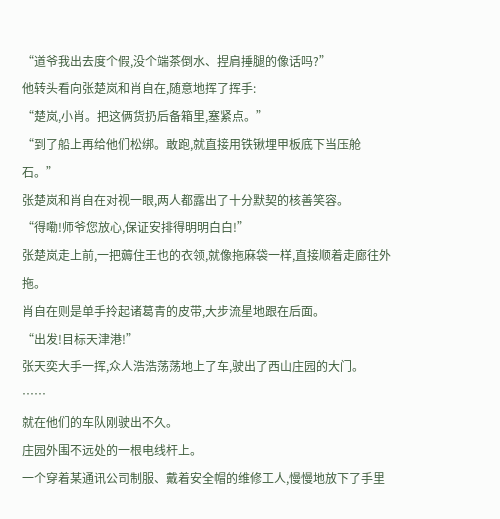“道爷我出去度个假,没个端茶倒水、捏肩捶腿的像话吗?”
他转头看向张楚岚和肖自在,随意地挥了挥手:
“楚岚,小肖。把这俩货扔后备箱里,塞紧点。”
“到了船上再给他们松绑。敢跑,就直接用铁锹埋甲板底下当压舱石。”
张楚岚和肖自在对视一眼,两人都露出了十分默契的核善笑容。
“得嘞!师爷您放心,保证安排得明明白白!”
张楚岚走上前,一把薅住王也的衣领,就像拖麻袋一样,直接顺着走廊往外拖。
肖自在则是单手拎起诸葛青的皮带,大步流星地跟在后面。
“出发!目标天津港!”
张天奕大手一挥,众人浩浩荡荡地上了车,驶出了西山庄园的大门。
……
就在他们的车队刚驶出不久。
庄园外围不远处的一根电线杆上。
一个穿着某通讯公司制服、戴着安全帽的维修工人,慢慢地放下了手里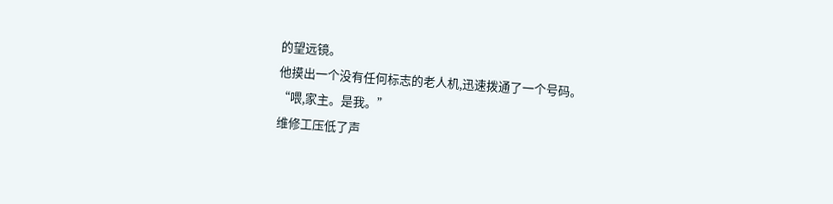的望远镜。
他摸出一个没有任何标志的老人机,迅速拨通了一个号码。
“喂,家主。是我。”
维修工压低了声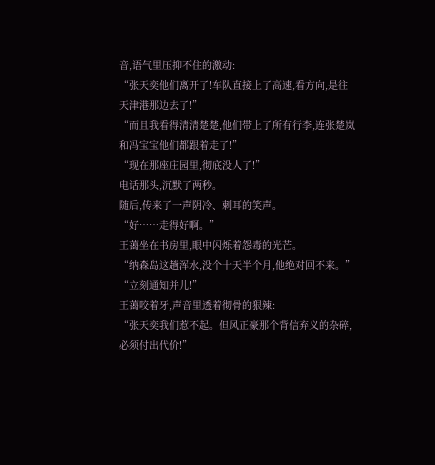音,语气里压抑不住的激动:
“张天奕他们离开了!车队直接上了高速,看方向,是往天津港那边去了!”
“而且我看得清清楚楚,他们带上了所有行李,连张楚岚和冯宝宝他们都跟着走了!”
“现在那座庄园里,彻底没人了!”
电话那头,沉默了两秒。
随后,传来了一声阴冷、刺耳的笑声。
“好……走得好啊。”
王蔼坐在书房里,眼中闪烁着怨毒的光芒。
“纳森岛这趟浑水,没个十天半个月,他绝对回不来。”
“立刻通知并儿!”
王蔼咬着牙,声音里透着彻骨的狠辣:
“张天奕我们惹不起。但风正豪那个背信弃义的杂碎,必须付出代价!”